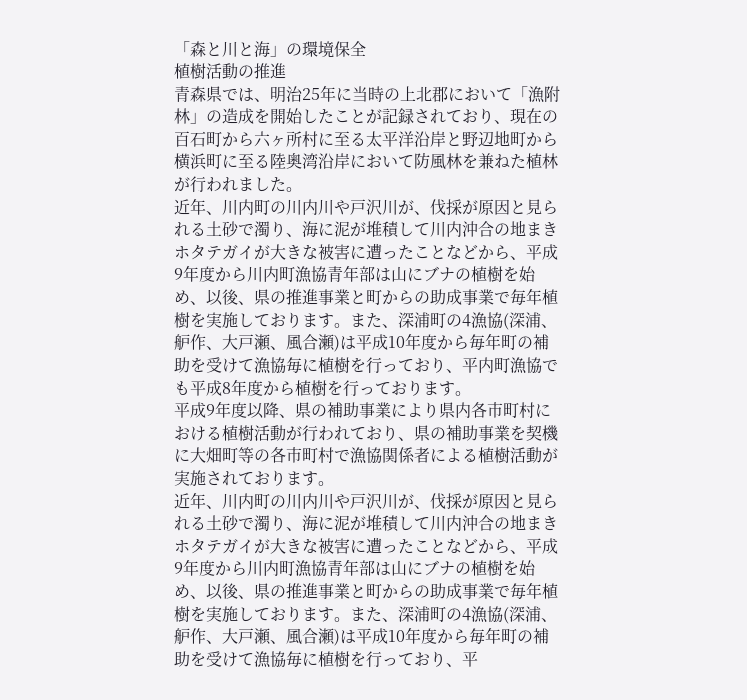「森と川と海」の環境保全
植樹活動の推進
青森県では、明治25年に当時の上北郡において「漁附林」の造成を開始したことが記録されており、現在の百石町から六ヶ所村に至る太平洋沿岸と野辺地町から横浜町に至る陸奥湾沿岸において防風林を兼ねた植林が行われました。
近年、川内町の川内川や戸沢川が、伐採が原因と見られる土砂で濁り、海に泥が堆積して川内沖合の地まきホタテガイが大きな被害に遭ったことなどから、平成9年度から川内町漁協青年部は山にブナの植樹を始め、以後、県の推進事業と町からの助成事業で毎年植樹を実施しております。また、深浦町の4漁協(深浦、舮作、大戸瀬、風合瀬)は平成10年度から毎年町の補助を受けて漁協毎に植樹を行っており、平内町漁協でも平成8年度から植樹を行っております。
平成9年度以降、県の補助事業により県内各市町村における植樹活動が行われており、県の補助事業を契機に大畑町等の各市町村で漁協関係者による植樹活動が実施されております。
近年、川内町の川内川や戸沢川が、伐採が原因と見られる土砂で濁り、海に泥が堆積して川内沖合の地まきホタテガイが大きな被害に遭ったことなどから、平成9年度から川内町漁協青年部は山にブナの植樹を始め、以後、県の推進事業と町からの助成事業で毎年植樹を実施しております。また、深浦町の4漁協(深浦、舮作、大戸瀬、風合瀬)は平成10年度から毎年町の補助を受けて漁協毎に植樹を行っており、平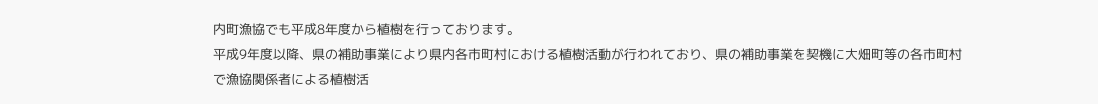内町漁協でも平成8年度から植樹を行っております。
平成9年度以降、県の補助事業により県内各市町村における植樹活動が行われており、県の補助事業を契機に大畑町等の各市町村で漁協関係者による植樹活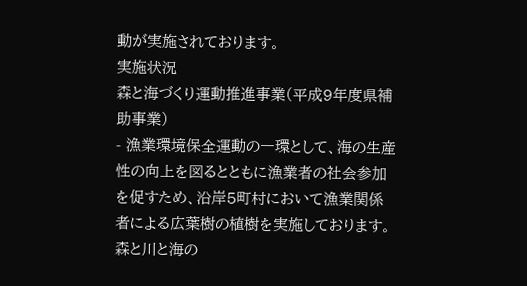動が実施されております。
実施状況
森と海づくり運動推進事業(平成9年度県補助事業)
- 漁業環境保全運動の一環として、海の生産性の向上を図るとともに漁業者の社会参加を促すため、沿岸5町村において漁業関係者による広葉樹の植樹を実施しております。
森と川と海の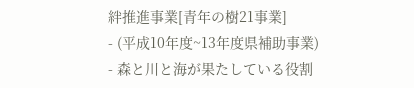絆推進事業[青年の樹21事業]
- (平成10年度~13年度県補助事業)
- 森と川と海が果たしている役割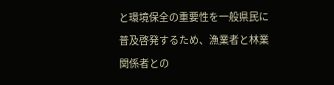と環境保全の重要性を一般県民に普及啓発するため、漁業者と林業関係者との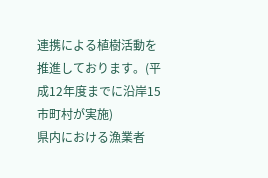連携による植樹活動を推進しております。(平成12年度までに沿岸15市町村が実施)
県内における漁業者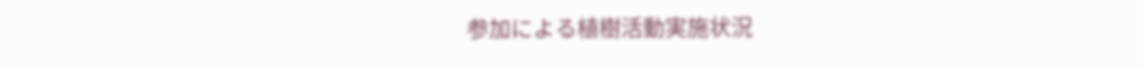参加による植樹活動実施状況